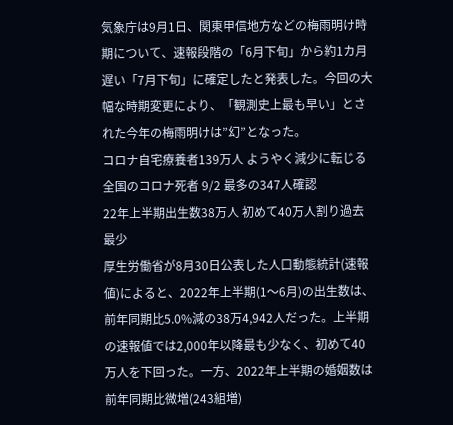気象庁は9月1日、関東甲信地方などの梅雨明け時期について、速報段階の「6月下旬」から約1カ月遅い「7月下旬」に確定したと発表した。今回の大幅な時期変更により、「観測史上最も早い」とされた今年の梅雨明けは”幻”となった。
コロナ自宅療養者139万人 ようやく減少に転じる
全国のコロナ死者 9/2 最多の347人確認
22年上半期出生数38万人 初めて40万人割り過去最少
厚生労働省が8月30日公表した人口動態統計(速報値)によると、2022年上半期(1〜6月)の出生数は、前年同期比5.0%減の38万4,942人だった。上半期の速報値では2,000年以降最も少なく、初めて40万人を下回った。一方、2022年上半期の婚姻数は前年同期比微増(243組増)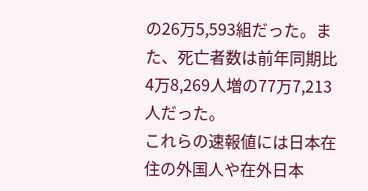の26万5,593組だった。また、死亡者数は前年同期比4万8,269人増の77万7,213人だった。
これらの速報値には日本在住の外国人や在外日本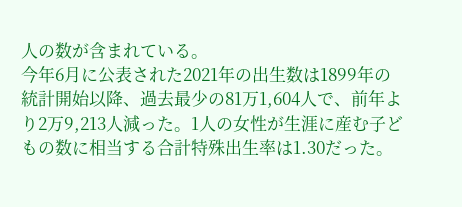人の数が含まれている。
今年6月に公表された2021年の出生数は1899年の統計開始以降、過去最少の81万1,604人で、前年より2万9,213人減った。1人の女性が生涯に産む子どもの数に相当する合計特殊出生率は1.30だった。